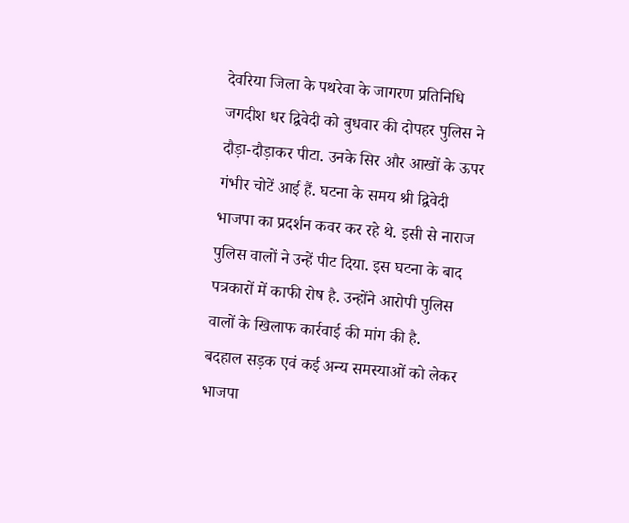देवरिया जिला के पथरेवा के जागरण प्रतिनिधि जगदीश धर द्विवेदी को बुधवार की दोपहर पुलिस ने दौड़ा-दौड़ाकर पीटा. उनके सिर और आखों के ऊपर गंभीर चोटें आई हैं. घटना के समय श्री द्विवेदी भाजपा का प्रदर्शन कवर कर रहे थे. इसी से नाराज पुलिस वालों ने उन्हें पीट दिया. इस घटना के बाद पत्रकारों में काफी रोष है. उन्होंने आरोपी पुलिस वालों के खिलाफ कार्रवाई की मांग की है.
बदहाल सड़क एवं कई अन्य समस्याओं को लेकर भाजपा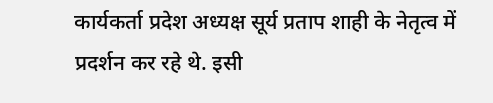कार्यकर्ता प्रदेश अध्यक्ष सूर्य प्रताप शाही के नेतृत्व में प्रदर्शन कर रहे थे. इसी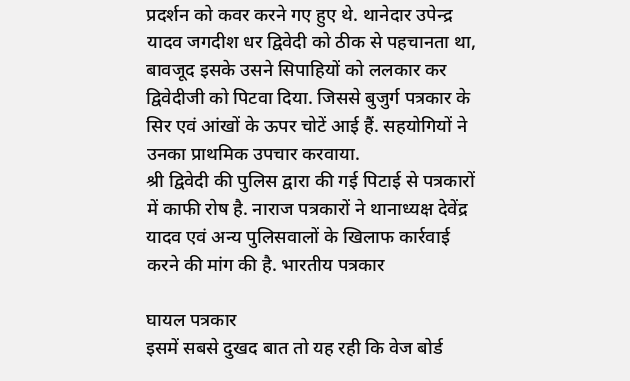प्रदर्शन को कवर करने गए हुए थे. थानेदार उपेन्द्र यादव जगदीश धर द्विवेदी को ठीक से पहचानता था, बावजूद इसके उसने सिपाहियों को ललकार कर द्विवेदीजी को पिटवा दिया. जिससे बुजुर्ग पत्रकार के सिर एवं आंखों के ऊपर चोटें आई हैं. सहयोगियों ने उनका प्राथमिक उपचार करवाया.
श्री द्विवेदी की पुलिस द्वारा की गई पिटाई से पत्रकारों में काफी रोष है. नाराज पत्रकारों ने थानाध्यक्ष देवेंद्र यादव एवं अन्य पुलिसवालों के खिलाफ कार्रवाई करने की मांग की है. भारतीय पत्रकार

घायल पत्रकार
इसमें सबसे दुखद बात तो यह रही कि वेज बोर्ड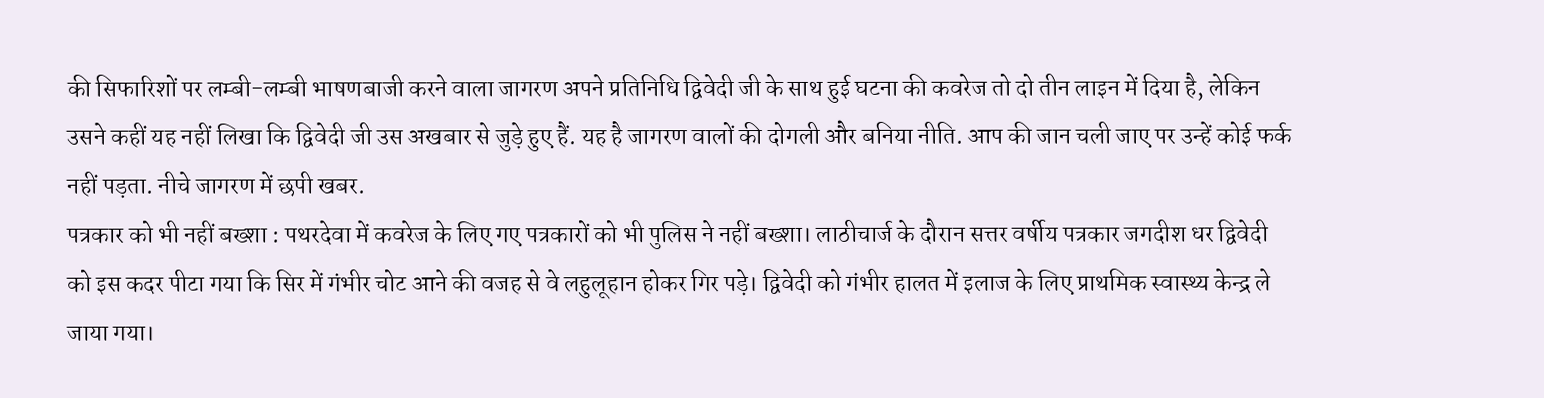की सिफारिशों पर लम्बी-लम्बी भाषणबाजी करने वाला जागरण अपने प्रतिनिधि द्विवेदी जी के साथ हुई घटना की कवरेज तो दो तीन लाइन में दिया है, लेकिन उसने कहीं यह नहीं लिखा कि द्विवेदी जी उस अखबार से जुड़े हुए हैं. यह है जागरण वालों की दोगली और बनिया नीति. आप की जान चली जाए पर उन्हें कोई फर्क नहीं पड़ता. नीचे जागरण में छपी खबर.
पत्रकार को भी नहीं बख्शा : पथरदेवा में कवरेज के लिए गए पत्रकारों को भी पुलिस ने नहीं बख्शा। लाठीचार्ज के दौरान सत्तर वर्षीय पत्रकार जगदीश धर द्विवेदी को इस कदर पीटा गया कि सिर में गंभीर चोट आने की वजह से वे लहुलूहान होकर गिर पड़े। द्विवेदी को गंभीर हालत में इलाज के लिए प्राथमिक स्वास्थ्य केन्द्र ले जाया गया।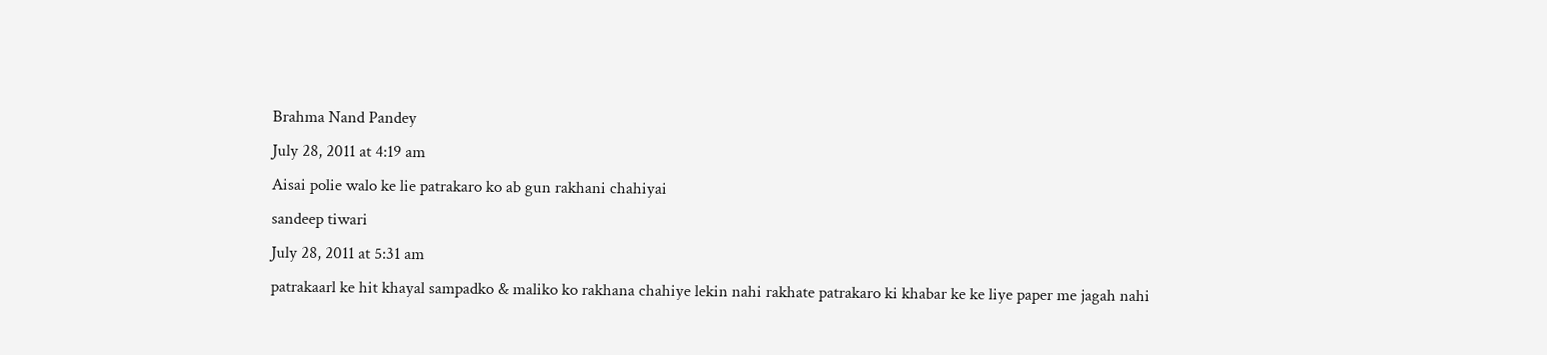Brahma Nand Pandey
July 28, 2011 at 4:19 am
Aisai polie walo ke lie patrakaro ko ab gun rakhani chahiyai
sandeep tiwari
July 28, 2011 at 5:31 am
patrakaarl ke hit khayal sampadko & maliko ko rakhana chahiye lekin nahi rakhate patrakaro ki khabar ke ke liye paper me jagah nahi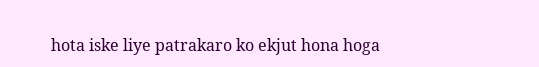hota iske liye patrakaro ko ekjut hona hoga